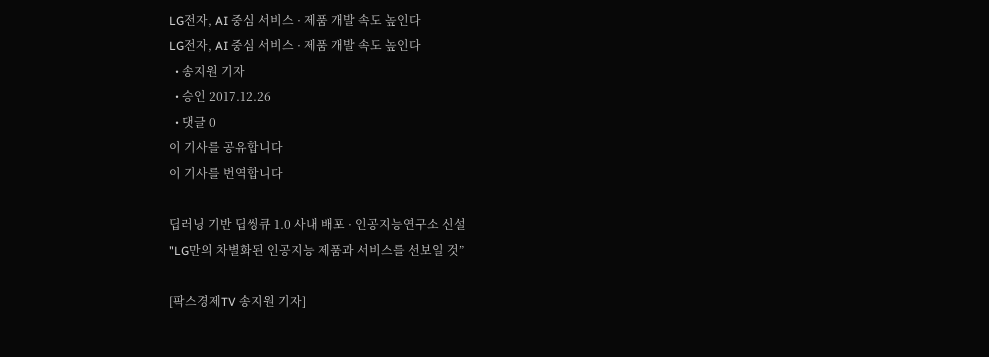LG전자, AI 중심 서비스 · 제품 개발 속도 높인다
LG전자, AI 중심 서비스 · 제품 개발 속도 높인다
  • 송지원 기자
  • 승인 2017.12.26
  • 댓글 0
이 기사를 공유합니다
이 기사를 번역합니다

딥러닝 기반 딥씽큐 1.0 사내 배포 · 인공지능연구소 신설
"LG만의 차별화된 인공지능 제품과 서비스를 선보일 것”

[팍스경제TV 송지원 기자]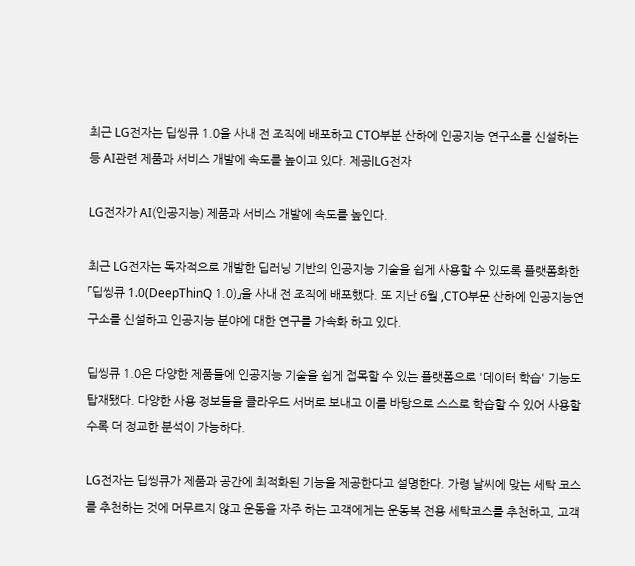최근 LG전자는 딥씽큐 1.0을 사내 전 조직에 배포하고 CTO부분 산하에 인공지능 연구소를 신설하는 등 AI관련 제품과 서비스 개발에 속도를 높이고 있다. 제공|LG전자

LG전자가 AI(인공지능) 제품과 서비스 개발에 속도를 높인다.

최근 LG전자는 독자적으로 개발한 딥러닝 기반의 인공지능 기술을 쉽게 사용할 수 있도록 플랫폼화한 「딥씽큐 1.0(DeepThinQ 1.0)」을 사내 전 조직에 배포했다. 또 지난 6월 ,CTO부문 산하에 인공지능연구소를 신설하고 인공지능 분야에 대한 연구를 가속화 하고 있다.

딥씽큐 1.0은 다양한 제품들에 인공지능 기술을 쉽게 접목할 수 있는 플랫폼으로 '데이터 학습' 기능도 탑재됐다. 다양한 사용 정보들을 클라우드 서버로 보내고 이를 바탕으로 스스로 학습할 수 있어 사용할수록 더 정교한 분석이 가능하다.

LG전자는 딥씽큐가 제품과 공간에 최적화된 기능을 제공한다고 설명한다. 가령 날씨에 맞는 세탁 코스를 추천하는 것에 머무르지 않고 운동을 자주 하는 고객에게는 운동복 전용 세탁코스를 추천하고, 고객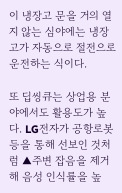이 냉장고 문을 거의 열지 않는 심야에는 냉장고가 자동으로 절전으로 운전하는 식이다.

또 딥씽큐는 상업용 분야에서도 활용도가 높다. LG전자가 공항로봇 등을 통해 선보인 것처럼 ▲주변 잡음을 제거해 음성 인식률을 높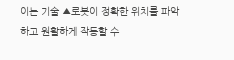이는 기술 ▲로봇이 정확한 위치를 파악하고 원활하게 작동할 수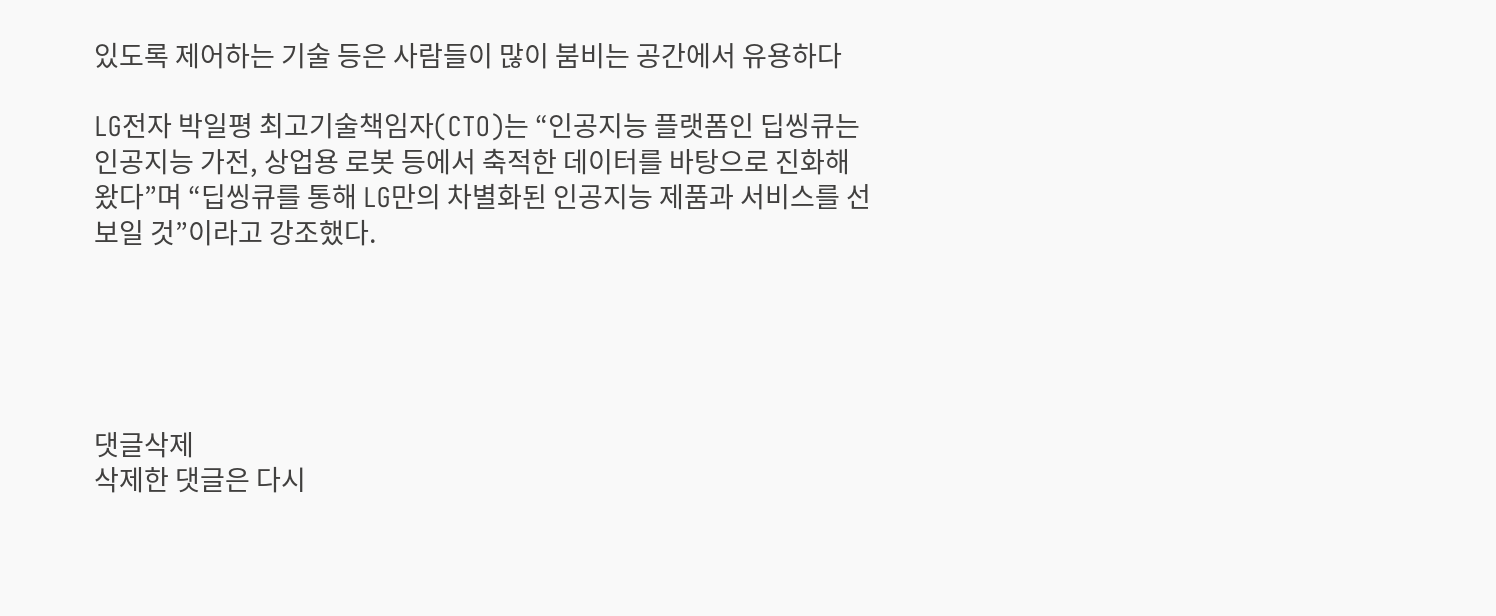있도록 제어하는 기술 등은 사람들이 많이 붐비는 공간에서 유용하다

LG전자 박일평 최고기술책임자(CTO)는 “인공지능 플랫폼인 딥씽큐는 인공지능 가전, 상업용 로봇 등에서 축적한 데이터를 바탕으로 진화해왔다”며 “딥씽큐를 통해 LG만의 차별화된 인공지능 제품과 서비스를 선보일 것”이라고 강조했다.





댓글삭제
삭제한 댓글은 다시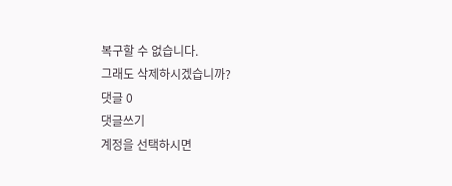복구할 수 없습니다.
그래도 삭제하시겠습니까?
댓글 0
댓글쓰기
계정을 선택하시면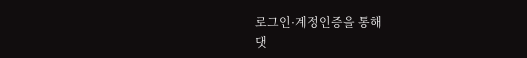로그인·계정인증을 통해
댓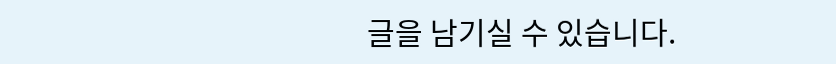글을 남기실 수 있습니다.